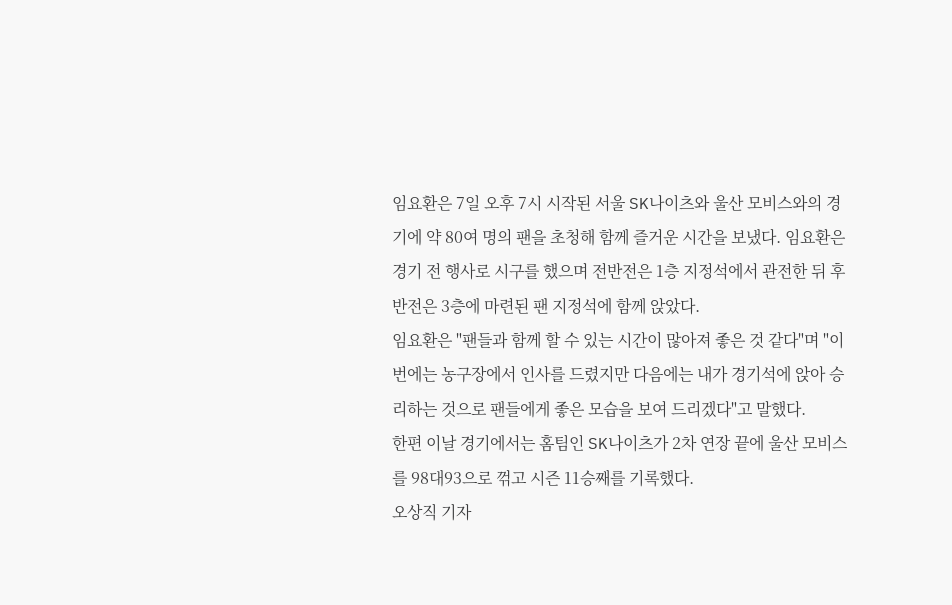임요환은 7일 오후 7시 시작된 서울 SK나이츠와 울산 모비스와의 경기에 약 80여 명의 팬을 초청해 함께 즐거운 시간을 보냈다. 임요환은 경기 전 행사로 시구를 했으며 전반전은 1층 지정석에서 관전한 뒤 후반전은 3층에 마련된 팬 지정석에 함께 앉았다.
임요환은 "팬들과 함께 할 수 있는 시간이 많아져 좋은 것 같다"며 "이번에는 농구장에서 인사를 드렸지만 다음에는 내가 경기석에 앉아 승리하는 것으로 팬들에게 좋은 모습을 보여 드리겠다"고 말했다.
한편 이날 경기에서는 홈팀인 SK나이츠가 2차 연장 끝에 울산 모비스를 98대93으로 꺾고 시즌 11승째를 기록했다.
오상직 기자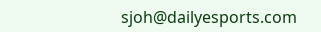sjoh@dailyesports.com